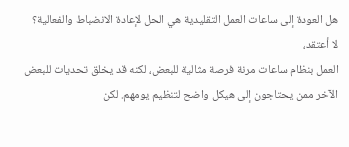هل العودة إلى ساعات العمل التقليدية هي الحل لإعادة الانضباط والفعالية؟
لا أعتقد،
العمل بنظام ساعات مرنة فرصة مثالية للبعض، لكنه قد يخلق تحديات للبعض الآخر ممن يحتاجون إلى هيكل واضح لتنظيم يومهم. لكن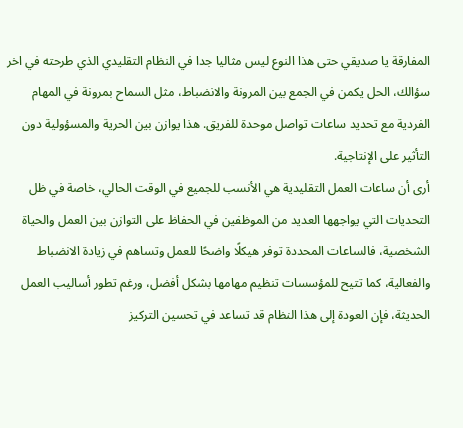المفارقة يا صديقي حتى هذا النوع ليس مثاليا جدا في النظام التقليدي الذي طرحته في اخر سؤالك، الحل يكمن في الجمع بين المرونة والانضباط، مثل السماح بمرونة في المهام الفردية مع تحديد ساعات تواصل موحدة للفريق. هذا يوازن بين الحرية والمسؤولية دون التأثير على الإنتاجية.
أرى أن ساعات العمل التقليدية هي الأنسب للجميع في الوقت الحالي، خاصة في ظل التحديات التي يواجهها العديد من الموظفين في الحفاظ على التوازن بين العمل والحياة الشخصية، فالساعات المحددة توفر هيكلًا واضحًا للعمل وتساهم في زيادة الانضباط والفعالية، كما تتيح للمؤسسات تنظيم مهامها بشكل أفضل، ورغم تطور أساليب العمل الحديثة، فإن العودة إلى هذا النظام قد تساعد في تحسين التركيز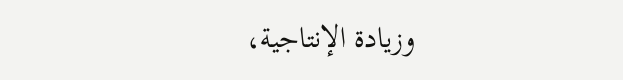وزيادة الإنتاجية،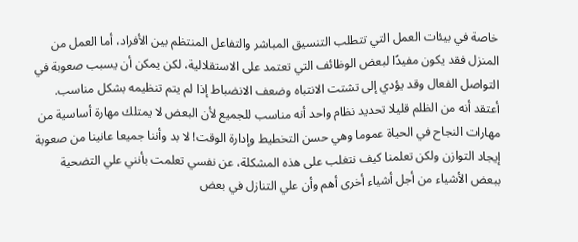خاصة في بيئات العمل التي تتطلب التنسيق المباشر والتفاعل المنتظم بين الأفراد، أما العمل من المنزل فقد يكون مفيدًا لبعض الوظائف التي تعتمد على الاستقلالية، لكن يمكن أن يسبب صعوبة في التواصل الفعال وقد يؤدي إلى تشتت الانتباه وضعف الانضباط إذا لم يتم تنظيمه بشكل مناسب.
أعتقد أنه من الظلم قليلا تحديد نظام واحد أنه مناسب للجميع لأن البعض لا يمتلك مهارة أساسية من مهارات النجاح في الحياة عموما وهي حسن التخطيط وإدارة الوقت! لا بد وأننا جميعا عانينا من صعوبة إيجاد التوازن ولكن تعلمنا كيف نتغلب على هذه المشكلة، عن نفسي تعلمت بأنني علي التضحية ببعض الأشياء من أجل أشياء أخرى أهم وأن علي التنازل في بعض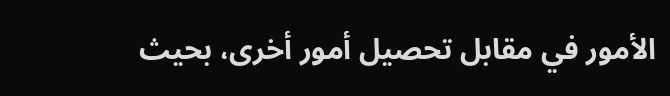الأمور في مقابل تحصيل أمور أخرى، بحيث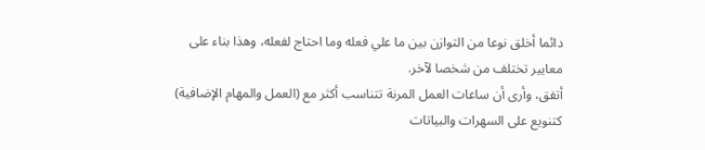دائما أخلق نوعا من التوازن بين ما علي فعله وما احتاج لفعله، وهذا بناء على معايير تختلف من شخصا لآخر.
أتفق، وأرى أن ساعات العمل المرنة تتناسب أكثر مع (العمل والمهام الإضافية) كتنويع على السهرات والبياتات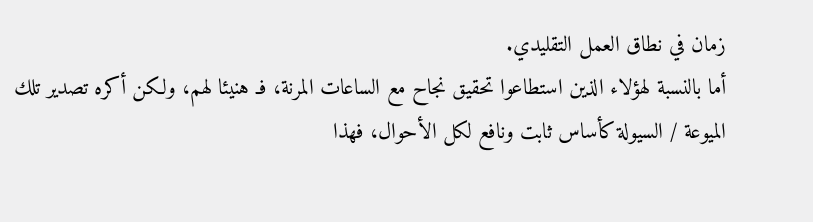زمان في نطاق العمل التقليدي.
أما بالنسبة لهؤلاء الذين استطاعوا تحقيق نجاح مع الساعات المرنة، فـ هنيئا لهم، ولكن أكره تصدير تلك الميوعة / السيولة كأساس ثابت ونافع لكل الأحوال، فهذا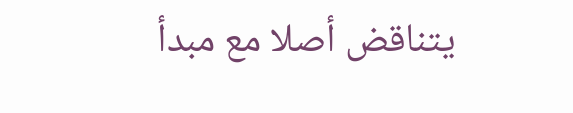يتناقض أصلا مع مبدأ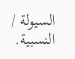السيولة / النسبية.